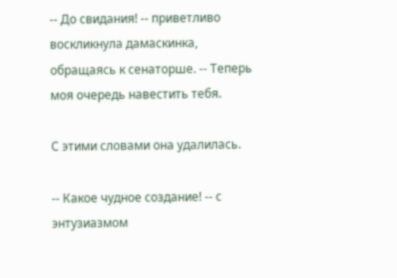-- До свидания! -- приветливо воскликнула дамаскинка, обращаясь к сенаторше. -- Теперь моя очередь навестить тебя.

С этими словами она удалилась.

-- Какое чудное создание! -- с энтузиазмом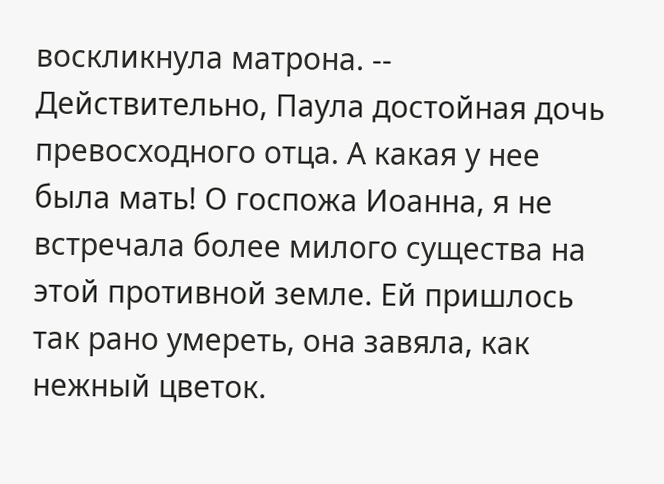воскликнула матрона. -- Действительно, Паула достойная дочь превосходного отца. А какая у нее была мать! О госпожа Иоанна, я не встречала более милого существа на этой противной земле. Ей пришлось так рано умереть, она завяла, как нежный цветок.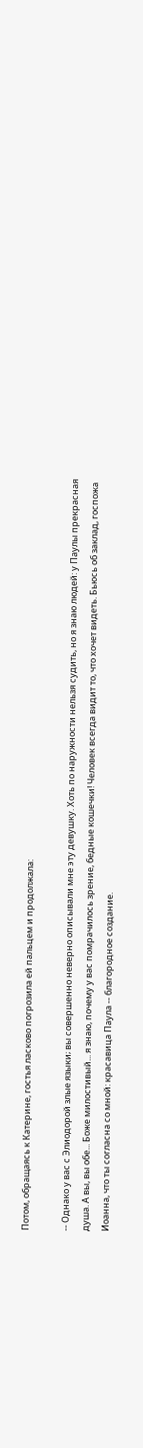Потом, обращаясь к Катерине, гостья ласково погрозила ей пальцем и продолжала:

-- Однако у вас с Элиодорой злые языки; вы совершенно неверно описывали мне эту девушку. Хоть по наружности нельзя судить, но я знаю людей: у Паулы прекрасная душа. А вы, вы обе... Боже милостивый... я знаю, почему у вас помрачилось зрение, бедные кошечки! Человек всегда видит то, что хочет видеть. Бьюсь об заклад, госпожа Иоанна, что ты согласна со мной: красавица Паула -- благородное создание.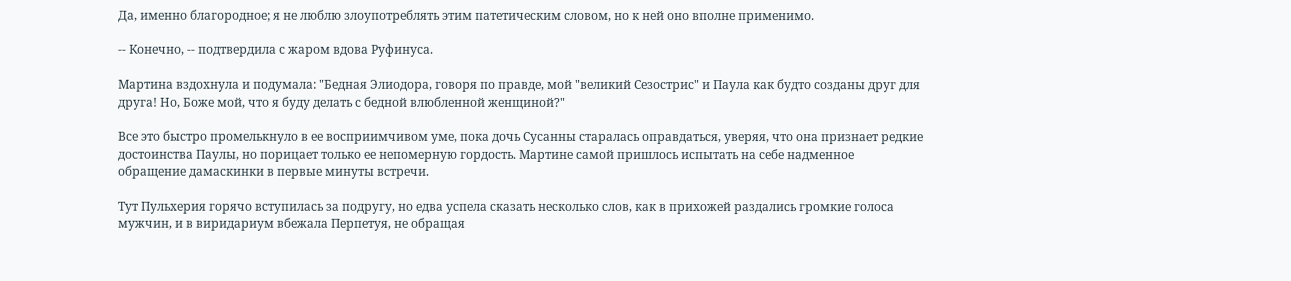Да, именно благородное; я не люблю злоупотреблять этим патетическим словом, но к ней оно вполне применимо.

-- Конечно, -- подтвердила с жаром вдова Руфинуса.

Мартина вздохнула и подумала: "Бедная Элиодора, говоря по правде, мой "великий Сезострис" и Паула как будто созданы друг для друга! Но, Боже мой, что я буду делать с бедной влюбленной женщиной?"

Все это быстро промелькнуло в ее восприимчивом уме, пока дочь Сусанны старалась оправдаться, уверяя, что она признает редкие достоинства Паулы, но порицает только ее непомерную гордость. Мартине самой пришлось испытать на себе надменное обращение дамаскинки в первые минуты встречи.

Тут Пульхерия горячо вступилась за подругу, но едва успела сказать несколько слов, как в прихожей раздались громкие голоса мужчин, и в виридариум вбежала Перпетуя, не обращая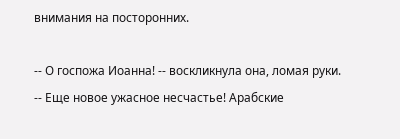внимания на посторонних.

-- О госпожа Иоанна! -- воскликнула она, ломая руки. -- Еще новое ужасное несчастье! Арабские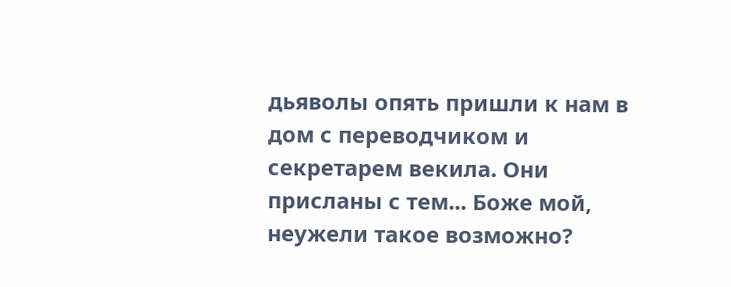дьяволы опять пришли к нам в дом с переводчиком и секретарем векила. Они присланы с тем... Боже мой, неужели такое возможно?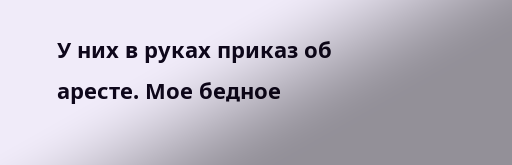У них в руках приказ об аресте. Мое бедное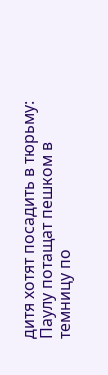дитя хотят посадить в тюрьму: Паулу потащат пешком в темницу по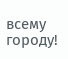всему городу!